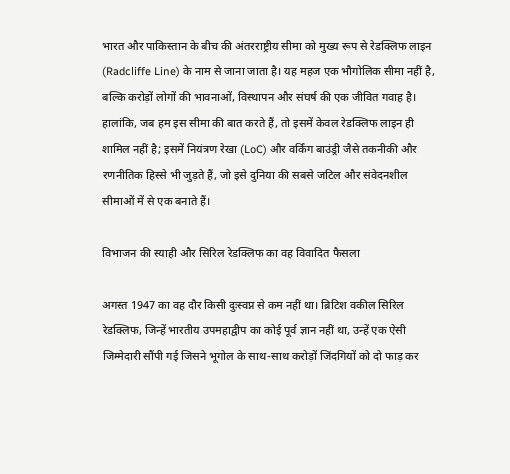भारत और पाकिस्तान के बीच की अंतरराष्ट्रीय सीमा को मुख्य रूप से रेडक्लिफ लाइन (Radcliffe Line) के नाम से जाना जाता है। यह महज एक भौगोलिक सीमा नहीं है, बल्कि करोड़ों लोगों की भावनाओं, विस्थापन और संघर्ष की एक जीवित गवाह है। हालांकि, जब हम इस सीमा की बात करते हैं, तो इसमें केवल रेडक्लिफ लाइन ही शामिल नहीं है; इसमें नियंत्रण रेखा (LoC) और वर्किंग बाउंड्री जैसे तकनीकी और रणनीतिक हिस्से भी जुड़ते हैं, जो इसे दुनिया की सबसे जटिल और संवेदनशील सीमाओं में से एक बनाते हैं।

विभाजन की स्याही और सिरिल रेडक्लिफ का वह विवादित फैसला

अगस्त 1947 का वह दौर किसी दुःस्वप्न से कम नहीं था। ब्रिटिश वकील सिरिल रेडक्लिफ, जिन्हें भारतीय उपमहाद्वीप का कोई पूर्व ज्ञान नहीं था, उन्हें एक ऐसी जिम्मेदारी सौंपी गई जिसने भूगोल के साथ-साथ करोड़ों जिंदगियों को दो फाड़ कर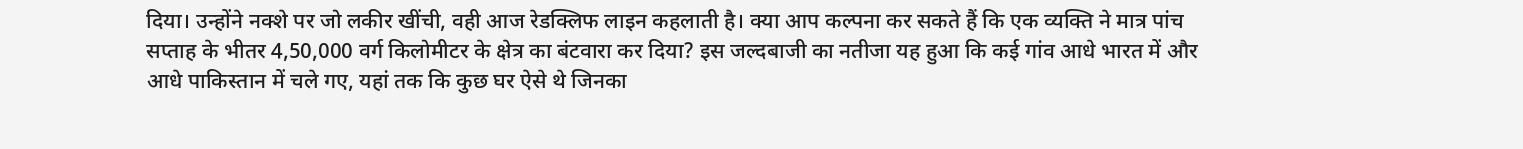दिया। उन्होंने नक्शे पर जो लकीर खींची, वही आज रेडक्लिफ लाइन कहलाती है। क्या आप कल्पना कर सकते हैं कि एक व्यक्ति ने मात्र पांच सप्ताह के भीतर 4,50,000 वर्ग किलोमीटर के क्षेत्र का बंटवारा कर दिया? इस जल्दबाजी का नतीजा यह हुआ कि कई गांव आधे भारत में और आधे पाकिस्तान में चले गए, यहां तक कि कुछ घर ऐसे थे जिनका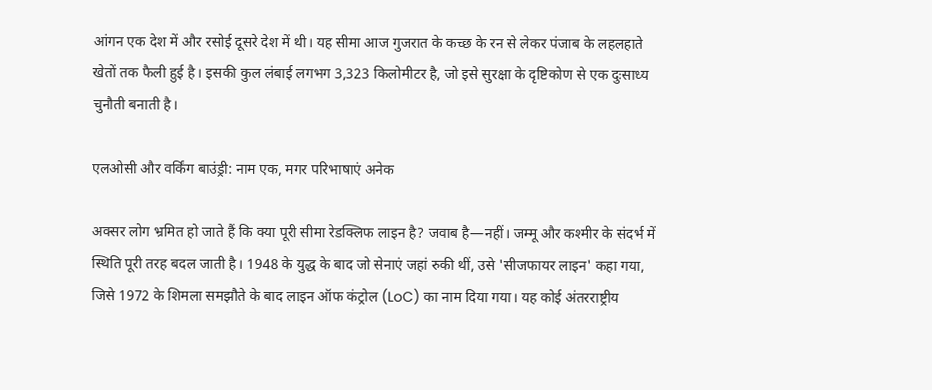आंगन एक देश में और रसोई दूसरे देश में थी। यह सीमा आज गुजरात के कच्छ के रन से लेकर पंजाब के लहलहाते खेतों तक फैली हुई है। इसकी कुल लंबाई लगभग 3,323 किलोमीटर है, जो इसे सुरक्षा के दृष्टिकोण से एक दुःसाध्य चुनौती बनाती है।

एलओसी और वर्किंग बाउंड्री: नाम एक, मगर परिभाषाएं अनेक

अक्सर लोग भ्रमित हो जाते हैं कि क्या पूरी सीमा रेडक्लिफ लाइन है? जवाब है—नहीं। जम्मू और कश्मीर के संदर्भ में स्थिति पूरी तरह बदल जाती है। 1948 के युद्ध के बाद जो सेनाएं जहां रुकी थीं, उसे 'सीजफायर लाइन' कहा गया, जिसे 1972 के शिमला समझौते के बाद लाइन ऑफ कंट्रोल (LoC) का नाम दिया गया। यह कोई अंतरराष्ट्रीय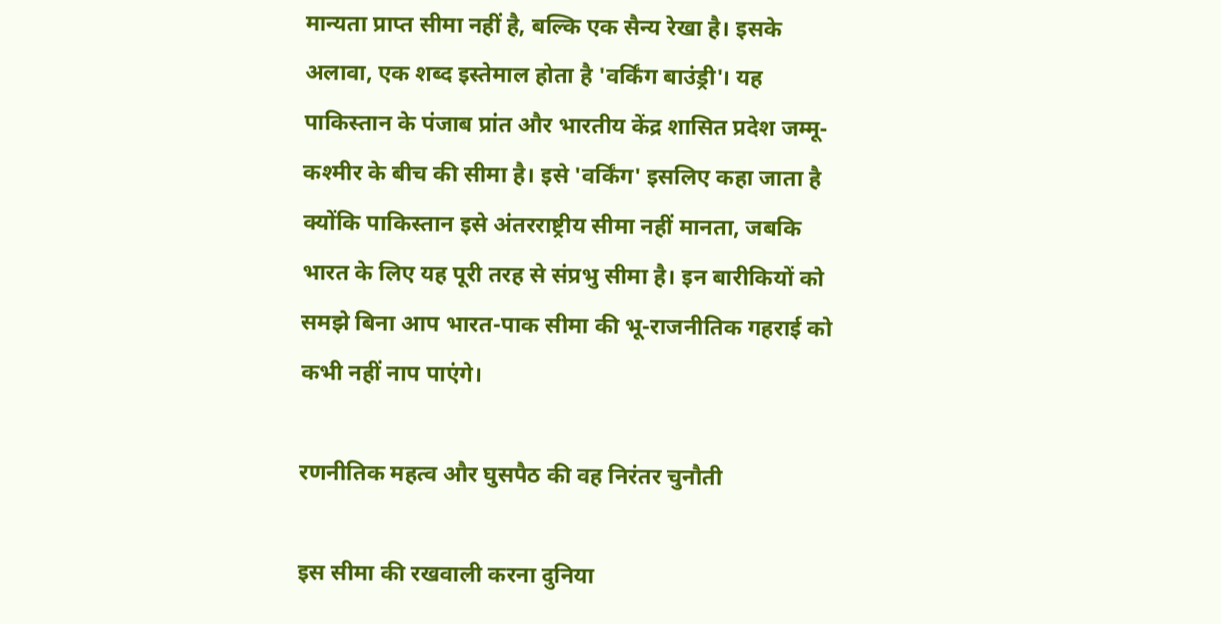मान्यता प्राप्त सीमा नहीं है, बल्कि एक सैन्य रेखा है। इसके अलावा, एक शब्द इस्तेमाल होता है 'वर्किंग बाउंड्री'। यह पाकिस्तान के पंजाब प्रांत और भारतीय केंद्र शासित प्रदेश जम्मू-कश्मीर के बीच की सीमा है। इसे 'वर्किंग' इसलिए कहा जाता है क्योंकि पाकिस्तान इसे अंतरराष्ट्रीय सीमा नहीं मानता, जबकि भारत के लिए यह पूरी तरह से संप्रभु सीमा है। इन बारीकियों को समझे बिना आप भारत-पाक सीमा की भू-राजनीतिक गहराई को कभी नहीं नाप पाएंगे।

रणनीतिक महत्व और घुसपैठ की वह निरंतर चुनौती

इस सीमा की रखवाली करना दुनिया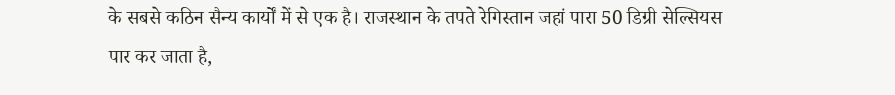के सबसे कठिन सैन्य कार्यों में से एक है। राजस्थान के तपते रेगिस्तान जहां पारा 50 डिग्री सेल्सियस पार कर जाता है,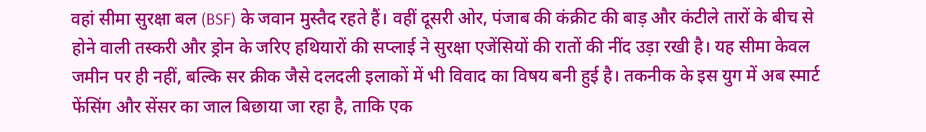वहां सीमा सुरक्षा बल (BSF) के जवान मुस्तैद रहते हैं। वहीं दूसरी ओर, पंजाब की कंक्रीट की बाड़ और कंटीले तारों के बीच से होने वाली तस्करी और ड्रोन के जरिए हथियारों की सप्लाई ने सुरक्षा एजेंसियों की रातों की नींद उड़ा रखी है। यह सीमा केवल जमीन पर ही नहीं, बल्कि सर क्रीक जैसे दलदली इलाकों में भी विवाद का विषय बनी हुई है। तकनीक के इस युग में अब स्मार्ट फेंसिंग और सेंसर का जाल बिछाया जा रहा है, ताकि एक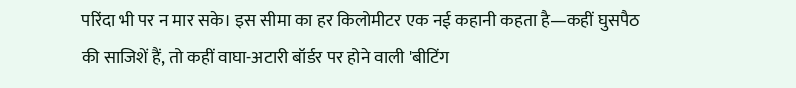परिंदा भी पर न मार सके। इस सीमा का हर किलोमीटर एक नई कहानी कहता है—कहीं घुसपैठ की साजिशें हैं, तो कहीं वाघा-अटारी बॉर्डर पर होने वाली 'बीटिंग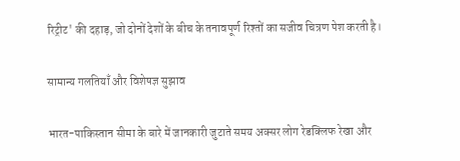रिट्रीट' की दहाड़, जो दोनों देशों के बीच के तनावपूर्ण रिश्तों का सजीव चित्रण पेश करती है।

सामान्य गलतियाँ और विशेषज्ञ सुझाव

भारत-पाकिस्तान सीमा के बारे में जानकारी जुटाते समय अक्सर लोग रेडक्लिफ रेखा और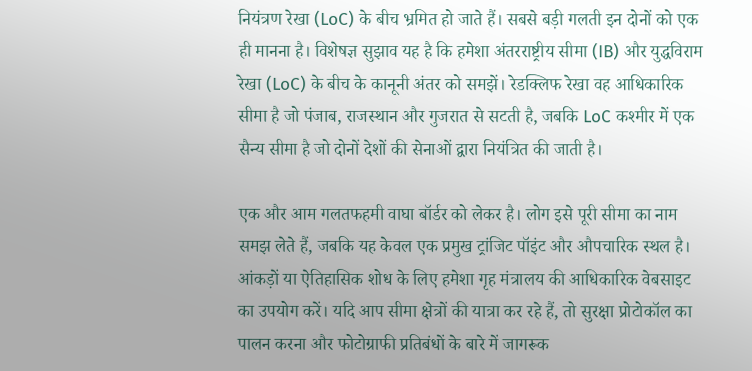नियंत्रण रेखा (LoC) के बीच भ्रमित हो जाते हैं। सबसे बड़ी गलती इन दोनों को एक ही मानना है। विशेषज्ञ सुझाव यह है कि हमेशा अंतरराष्ट्रीय सीमा (IB) और युद्धविराम रेखा (LoC) के बीच के कानूनी अंतर को समझें। रेडक्लिफ रेखा वह आधिकारिक सीमा है जो पंजाब, राजस्थान और गुजरात से सटती है, जबकि LoC कश्मीर में एक सैन्य सीमा है जो दोनों देशों की सेनाओं द्वारा नियंत्रित की जाती है।

एक और आम गलतफहमी वाघा बॉर्डर को लेकर है। लोग इसे पूरी सीमा का नाम समझ लेते हैं, जबकि यह केवल एक प्रमुख ट्रांजिट पॉइंट और औपचारिक स्थल है। आंकड़ों या ऐतिहासिक शोध के लिए हमेशा गृह मंत्रालय की आधिकारिक वेबसाइट का उपयोग करें। यदि आप सीमा क्षेत्रों की यात्रा कर रहे हैं, तो सुरक्षा प्रोटोकॉल का पालन करना और फोटोग्राफी प्रतिबंधों के बारे में जागरूक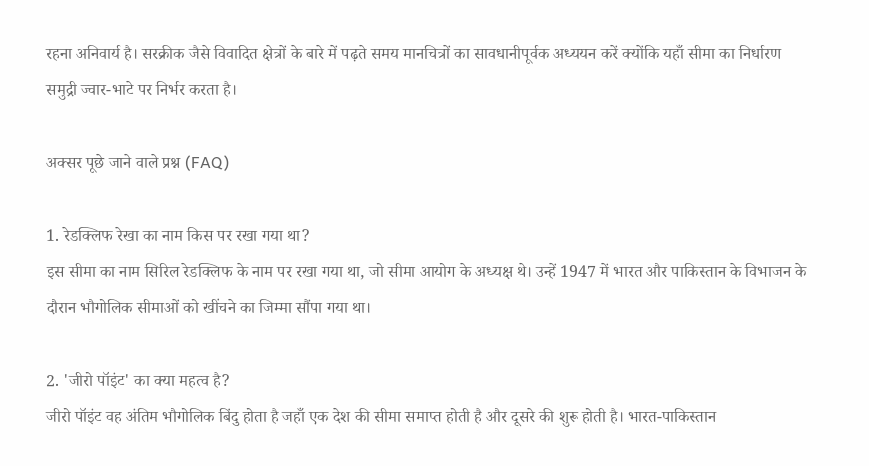रहना अनिवार्य है। सरक्रीक जैसे विवादित क्षेत्रों के बारे में पढ़ते समय मानचित्रों का सावधानीपूर्वक अध्ययन करें क्योंकि यहाँ सीमा का निर्धारण समुद्री ज्वार-भाटे पर निर्भर करता है।

अक्सर पूछे जाने वाले प्रश्न (FAQ)

1. रेडक्लिफ रेखा का नाम किस पर रखा गया था?
इस सीमा का नाम सिरिल रेडक्लिफ के नाम पर रखा गया था, जो सीमा आयोग के अध्यक्ष थे। उन्हें 1947 में भारत और पाकिस्तान के विभाजन के दौरान भौगोलिक सीमाओं को खींचने का जिम्मा सौंपा गया था।

2. 'जीरो पॉइंट' का क्या महत्व है?
जीरो पॉइंट वह अंतिम भौगोलिक बिंदु होता है जहाँ एक देश की सीमा समाप्त होती है और दूसरे की शुरू होती है। भारत-पाकिस्तान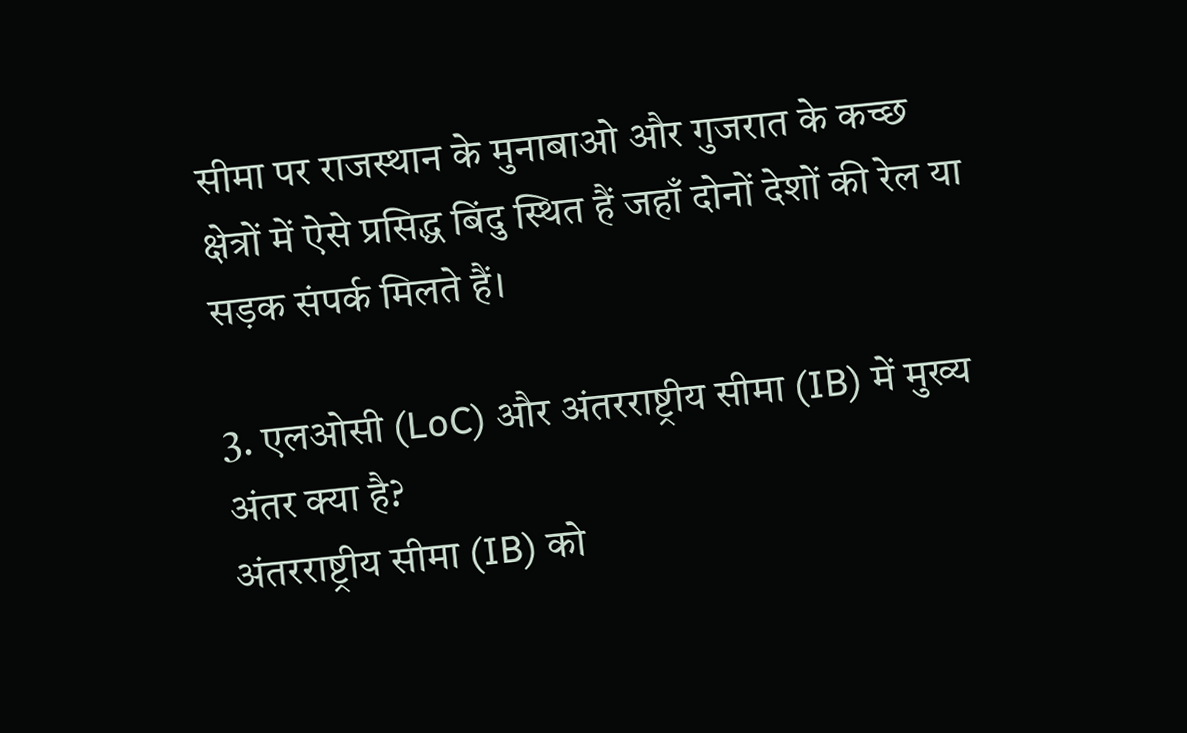सीमा पर राजस्थान के मुनाबाओ और गुजरात के कच्छ क्षेत्रों में ऐसे प्रसिद्ध बिंदु स्थित हैं जहाँ दोनों देशों की रेल या सड़क संपर्क मिलते हैं।

3. एलओसी (LoC) और अंतरराष्ट्रीय सीमा (IB) में मुख्य अंतर क्या है?
अंतरराष्ट्रीय सीमा (IB) को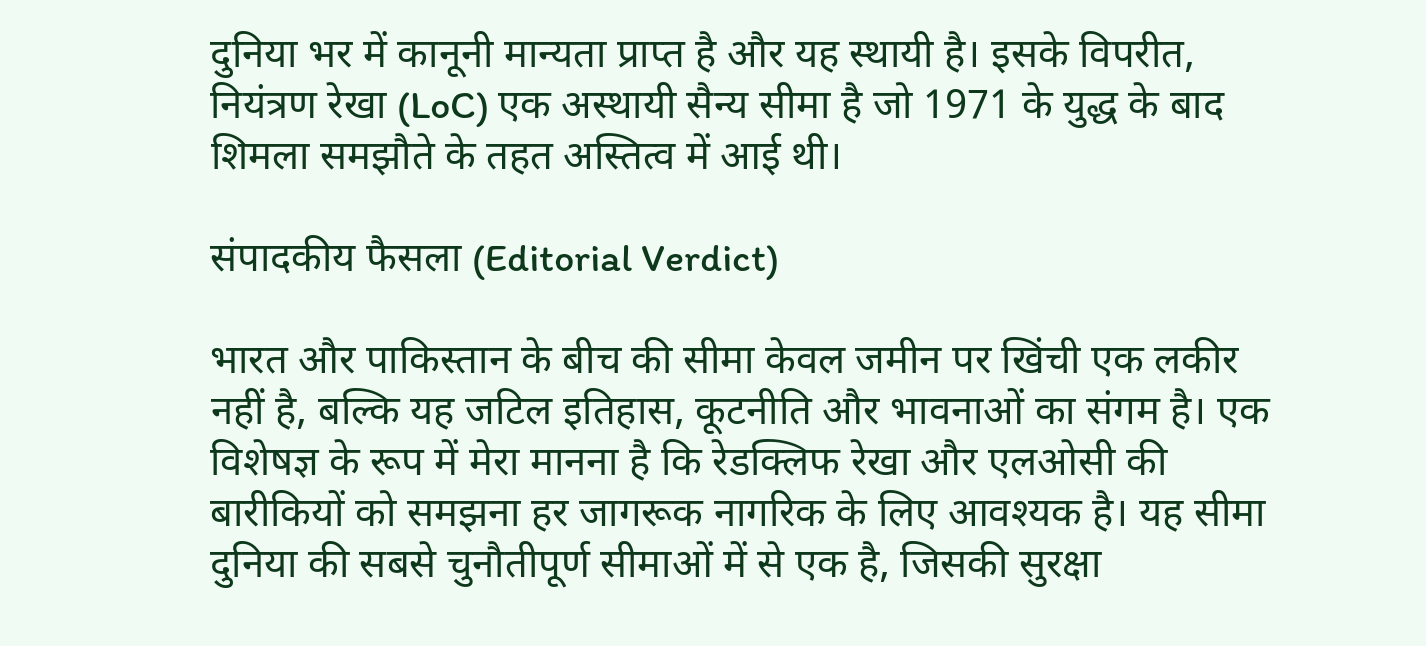दुनिया भर में कानूनी मान्यता प्राप्त है और यह स्थायी है। इसके विपरीत, नियंत्रण रेखा (LoC) एक अस्थायी सैन्य सीमा है जो 1971 के युद्ध के बाद शिमला समझौते के तहत अस्तित्व में आई थी।

संपादकीय फैसला (Editorial Verdict)

भारत और पाकिस्तान के बीच की सीमा केवल जमीन पर खिंची एक लकीर नहीं है, बल्कि यह जटिल इतिहास, कूटनीति और भावनाओं का संगम है। एक विशेषज्ञ के रूप में मेरा मानना है कि रेडक्लिफ रेखा और एलओसी की बारीकियों को समझना हर जागरूक नागरिक के लिए आवश्यक है। यह सीमा दुनिया की सबसे चुनौतीपूर्ण सीमाओं में से एक है, जिसकी सुरक्षा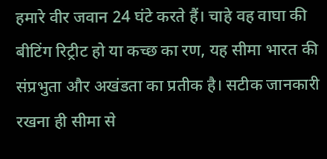हमारे वीर जवान 24 घंटे करते हैं। चाहे वह वाघा की बीटिंग रिट्रीट हो या कच्छ का रण, यह सीमा भारत की संप्रभुता और अखंडता का प्रतीक है। सटीक जानकारी रखना ही सीमा से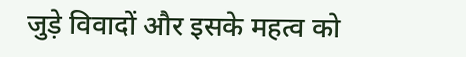जुड़े विवादों और इसके महत्व को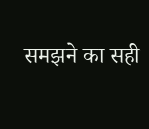समझने का सही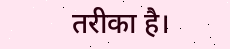तरीका है।